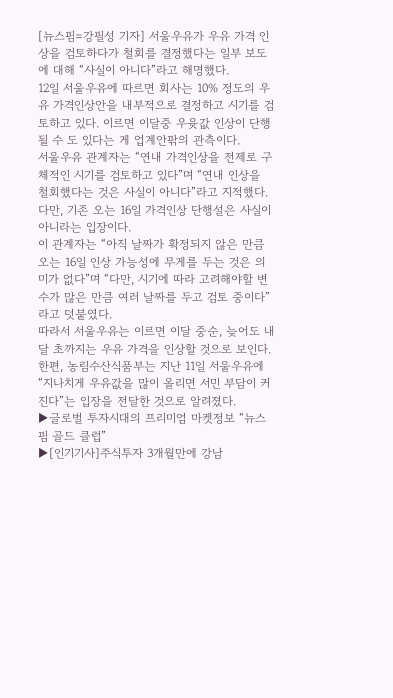[뉴스핌=강필성 기자] 서울우유가 우유 가격 인상을 검토하다가 철회를 결정했다는 일부 보도에 대해 “사실이 아니다”라고 해명했다.
12일 서울우유에 따르면 회사는 10% 정도의 우유 가격인상안을 내부적으로 결정하고 시기를 검토하고 있다. 이르면 이달중 우윳값 인상이 단행될 수 도 있다는 게 업계안팎의 관측이다.
서울우유 관계자는 “연내 가격인상을 전제로 구체적인 시기를 검토하고 있다”며 “연내 인상을 철회했다는 것은 사실이 아니다”라고 지적했다.
다만, 기존 오는 16일 가격인상 단행설은 사실이 아니라는 입장이다.
이 관계자는 “아직 날짜가 확정되지 않은 만큼 오는 16일 인상 가능성에 무게를 두는 것은 의미가 없다”며 “다만, 시기에 따라 고려해야할 변수가 많은 만큼 여러 날짜를 두고 검토 중이다”라고 덧붙였다.
따라서 서울우유는 이르면 이달 중순, 늦어도 내달 초까지는 우유 가격을 인상할 것으로 보인다.
한편, 농림수산식품부는 지난 11일 서울우유에 “지나치게 우유값을 많이 올리면 서민 부담이 커진다”는 입장을 전달한 것으로 알려졌다.
▶글로벌 투자시대의 프리미엄 마켓정보 “뉴스핌 골드 클럽”
▶[인기기사]주식투자 3개월만에 강남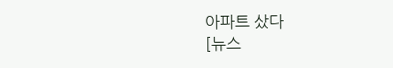아파트 샀다
[뉴스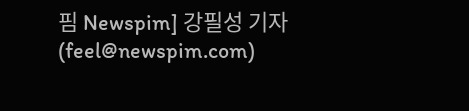핌 Newspim] 강필성 기자 (feel@newspim.com)